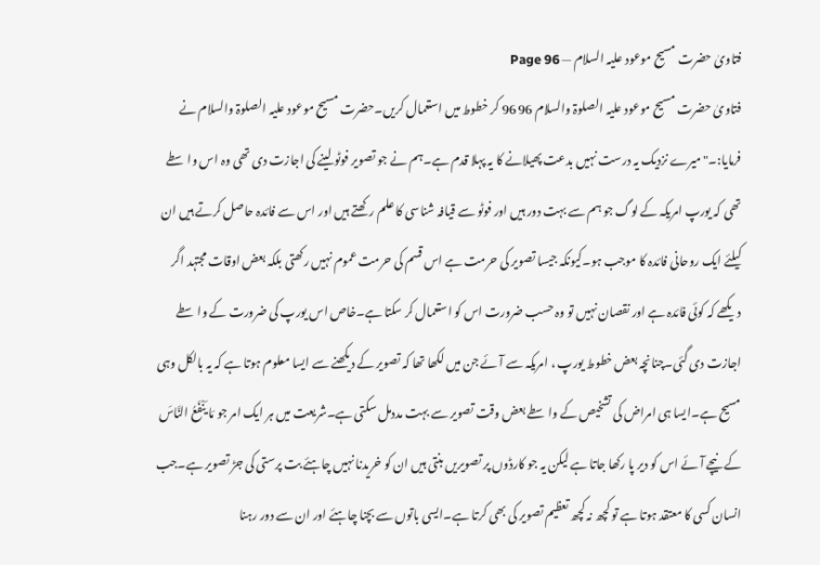فتاویٰ حضرت مسیح موعود علیہ السلام — Page 96
فتاویٰ حضرت مسیح موعود علیہ الصلوۃ والسلام 96 96 کر خطوط میں استعمال کریں۔حضرت مسیح موعود علیہ الصلوۃ والسلام نے فرمایا:۔"میرے نزدیک یہ درست نہیں بدعت پھیلانے کا یہ پہلا قدم ہے۔ہم نے جو تصویر فوٹو لینے کی اجازت دی تھی وہ اس واسطے تھی کہ یورپ امریکہ کے لوگ جو ہم سے بہت دور ہیں اور فوٹو سے قیافہ شناسی کا علم رکھتے ہیں اور اس سے فائدہ حاصل کرتے ہیں ان کیلئے ایک روحانی فائدہ کا موجب ہو۔کیونکہ جیسا تصویر کی حرمت ہے اس قسم کی حرمت عموم نہیں رکھتی بلکہ بعض اوقات مجتہد اگر دیکھے کہ کوئی فائدہ ہے اور نقصان نہیں تو وہ حسب ضرورت اس کو استعمال کر سکتا ہے۔خاص اس یورپ کی ضرورت کے واسطے اجازت دی گئی۔چنانچہ بعض خطوط یورپ ، امریکہ سے آئے جن میں لکھا تھا کہ تصویر کے دیکھنے سے ایسا معلوم ہوتا ہے کہ یہ بالکل وہی مسیح ہے۔ایسا ہی امراض کی تشخیص کے واسطے بعض وقت تصویر سے بہت مددمل سکتی ہے۔شریعت میں ہر ایک امر جو مَا يَنْفَعُ النَّاسَ کے نیچے آئے اس کو دیر پا رکھا جاتا ہے لیکن یہ جو کارڈوں پر تصویریں بنتی ہیں ان کو خریدنا نہیں چاہئے بت پرستی کی جڑ تصویر ہے۔جب انسان کسی کا معتقد ہوتا ہے تو کچھ نہ کچھ تعظیم تصویر کی بھی کرتا ہے۔ایسی باتوں سے بچنا چاہئے اور ان سے دور رہنا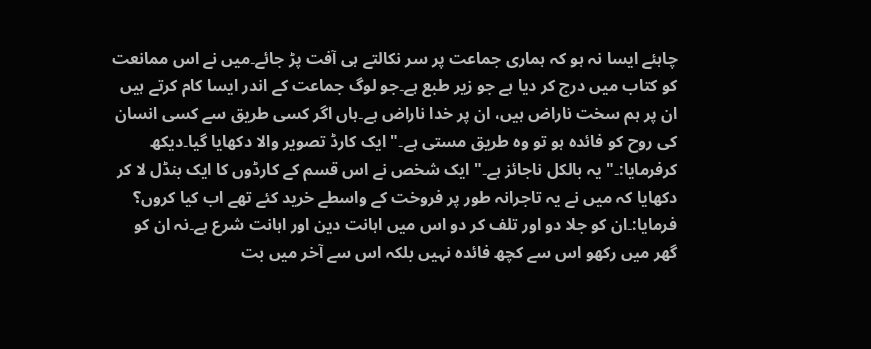چاہئے ایسا نہ ہو کہ ہماری جماعت پر سر نکالتے ہی آفت پڑ جائے۔میں نے اس ممانعت کو کتاب میں درج کر دیا ہے جو زیر طبع ہے۔جو لوگ جماعت کے اندر ایسا کام کرتے ہیں ان پر ہم سخت ناراض ہیں، ان پر خدا ناراض ہے۔ہاں اگر کسی طریق سے کسی انسان کی روح کو فائدہ ہو تو وہ طریق مستی ہے۔" ایک کارڈ تصویر والا دکھایا گیا۔دیکھ کرفرمایا:۔" یہ بالکل ناجائز ہے۔" ایک شخص نے اس قسم کے کارڈوں کا ایک بنڈل لا کر دکھایا کہ میں نے یہ تاجرانہ طور پر فروخت کے واسطے خرید کئے تھے اب کیا کروں؟ فرمایا:۔ان کو جلا دو اور تلف کر دو اس میں اہانت دین اور اہانت شرع ہے۔نہ ان کو گھر میں رکھو اس سے کچھ فائدہ نہیں بلکہ اس سے آخر میں بت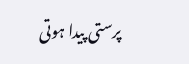پرستی پیدا ہوتی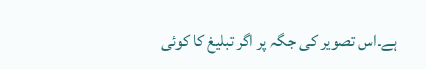ہے۔اس تصویر کی جگہ پر اگر تبلیغ کا کوئی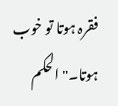فقرہ ہوتا تو خوب ہوتا۔" الحکم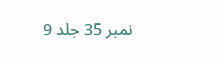نمبر 35 جلد 9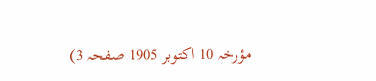مؤرخہ 10 اکتوبر 1905 صفحہ 3)